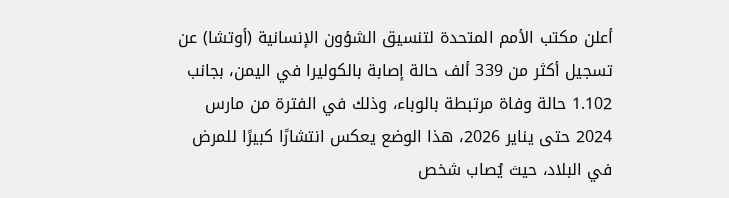أعلن مكتب الأمم المتحدة لتنسيق الشؤون الإنسانية (أوتشا) عن تسجيل أكثر من 339 ألف حالة إصابة بالكوليرا في اليمن، بجانب 1.102 حالة وفاة مرتبطة بالوباء، وذلك في الفترة من مارس 2024 حتى يناير 2026، هذا الوضع يعكس انتشارًا كبيرًا للمرض في البلاد، حيث يُصاب شخص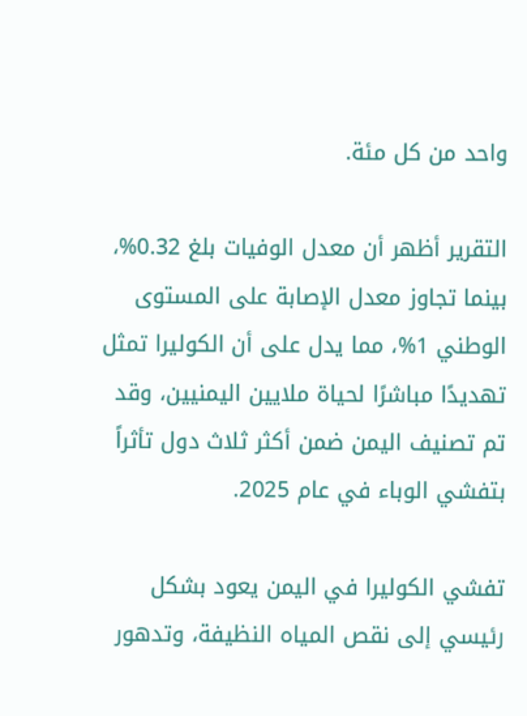واحد من كل مئة.

التقرير أظهر أن معدل الوفيات بلغ 0.32%، بينما تجاوز معدل الإصابة على المستوى الوطني 1%، مما يدل على أن الكوليرا تمثل تهديدًا مباشرًا لحياة ملايين اليمنيين، وقد تم تصنيف اليمن ضمن أكثر ثلاث دول تأثراً بتفشي الوباء في عام 2025.

تفشي الكوليرا في اليمن يعود بشكل رئيسي إلى نقص المياه النظيفة، وتدهور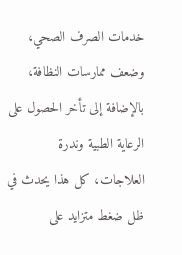خدمات الصرف الصحي، وضعف ممارسات النظافة، بالإضافة إلى تأخر الحصول على الرعاية الطبية وندرة العلاجات، كل هذا يحدث في ظل ضغط متزايد على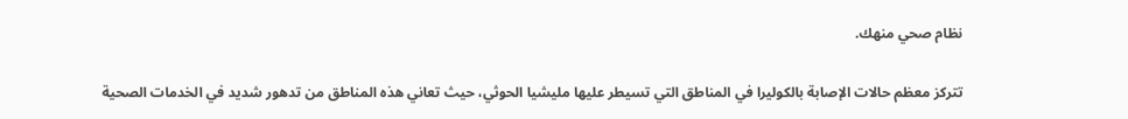نظام صحي منهك.

تتركز معظم حالات الإصابة بالكوليرا في المناطق التي تسيطر عليها مليشيا الحوثي، حيث تعاني هذه المناطق من تدهور شديد في الخدمات الصحية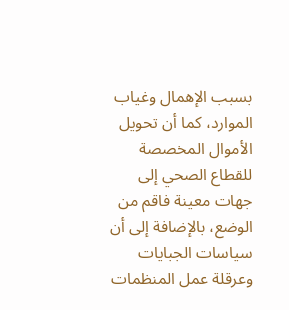بسبب الإهمال وغياب الموارد، كما أن تحويل الأموال المخصصة للقطاع الصحي إلى جهات معينة فاقم من الوضع، بالإضافة إلى أن سياسات الجبايات وعرقلة عمل المنظمات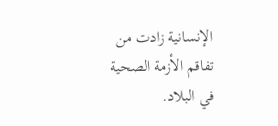الإنسانية زادت من تفاقم الأزمة الصحية في البلاد.